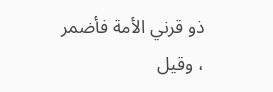ذو قرني الأمة فأضمر ، وقيل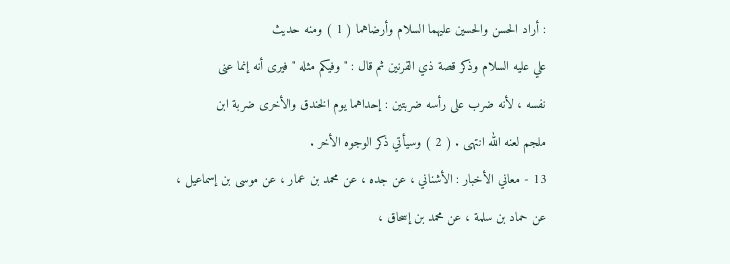: أراد الحسن والحسين عليهما السلام وأرضاهما ( 1 ) ومنه حديث
علي عليه السلام وذكر قصة ذي القرنين ثم قال : " وفيكم مثله " فيرى أنه إنما عنى
نفسه ، لأنه ضرب على رأسه ضربتين : إحداهما يوم الخندق والأخرى ضربة ابن
ملجم لعنه الله انتهى . ( 2 ) وسيأتي ذكر الوجوه الأخر .
13 - معاني الأخبار : الأشناني ، عن جده ، عن محمد بن عمار ، عن موسى بن إسماعيل ،
عن حماد بن سلمة ، عن محمد بن إسحاق ،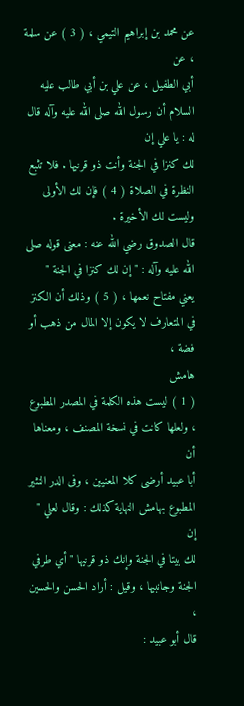عن محمد بن إبراهيم التيمي ، ( 3 ) عن سلمة ، عن
أبي الطفيل ، عن علي بن أبي طالب عليه السلام أن رسول الله صلى الله عليه وآله قال له : يا علي إن
لك كنزا في الجنة وأنت ذو قرنيها . فلا تثبع النظرة في الصلاة ( 4 ) فإن لك الأولى
وليست لك الأخيرة .
قال الصدوق رضي الله عنه : معنى قوله صلى الله عليه وآله : " إن لك كنزا في الجنة "
يعني مفتاح نعمها ، ( 5 ) وذلك أن الكنز في المتعارف لا يكون إلا المال من ذهب أو فضة ،
هامش
( 1 ) ليست هذه الكلمة في المصدر المطبوع ، ولعلها كانت في نسخة المصنف ، ومعناها أن
أبا عبيد أرضى كلا المعنيين ، وفى الدر النثير المطبوع بهامش النهاية كذلك : وقال لعلي " إن
لك بيتا في الجنة وإنك ذو قرنيها " أي طرفي الجنة وجانبيها ، وقيل : أراد الحسن والحسين ،
قال أبو عبيد :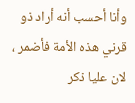وأنا أحسب أنه أراد ذو قرني هذه الأمة فأضمر ، لان عليا ذكر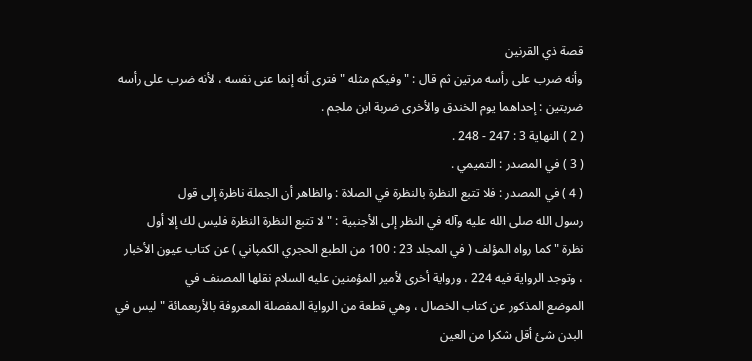قصة ذي القرنين
وأنه ضرب على رأسه مرتين ثم قال : " وفيكم مثله " فترى أنه إنما عنى نفسه ، لأنه ضرب على رأسه
ضربتين : إحداهما يوم الخندق والأخرى ضربة ابن ملجم .
( 2 ) النهاية 3 : 247 - 248 .
( 3 ) في المصدر : التميمي .
( 4 ) في المصدر : فلا تتبع النظرة بالنظرة في الصلاة : والظاهر أن الجملة ناظرة إلى قول
رسول الله صلى الله عليه وآله في النظر إلى الأجنبية : " لا تتبع النظرة النظرة فليس لك إلا أول
نظرة " كما رواه المؤلف ( في المجلد 23 : 100 من الطبع الحجري الكمپاني ) عن كتاب عيون الأخبار
، وتوجد الرواية فيه 224 ، ورواية أخرى لأمير المؤمنين عليه السلام نقلها المصنف في
الموضع المذكور عن كتاب الخصال ، وهي قطعة من الرواية المفصلة المعروفة بالأربعمائة " ليس في
البدن شئ أقل شكرا من العين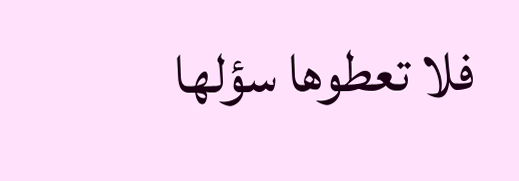فلا تعطوها سؤلها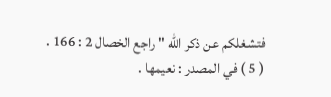فتشغلكم عن ذكر الله " راجع الخصال 2 : 166 .
( 5 ) في المصدر : نعيمها .